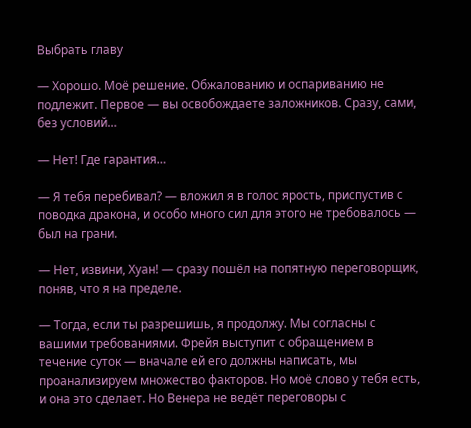Выбрать главу

— Хорошо. Моё решение. Обжалованию и оспариванию не подлежит. Первое — вы освобождаете заложников. Сразу, сами, без условий…

— Нет! Где гарантия…

— Я тебя перебивал? — вложил я в голос ярость, приспустив с поводка дракона, и особо много сил для этого не требовалось — был на грани.

— Нет, извини, Хуан! — сразу пошёл на попятную переговорщик, поняв, что я на пределе.

— Тогда, если ты разрешишь, я продолжу. Мы согласны с вашими требованиями. Фрейя выступит с обращением в течение суток — вначале ей его должны написать, мы проанализируем множество факторов. Но моё слово у тебя есть, и она это сделает. Но Венера не ведёт переговоры с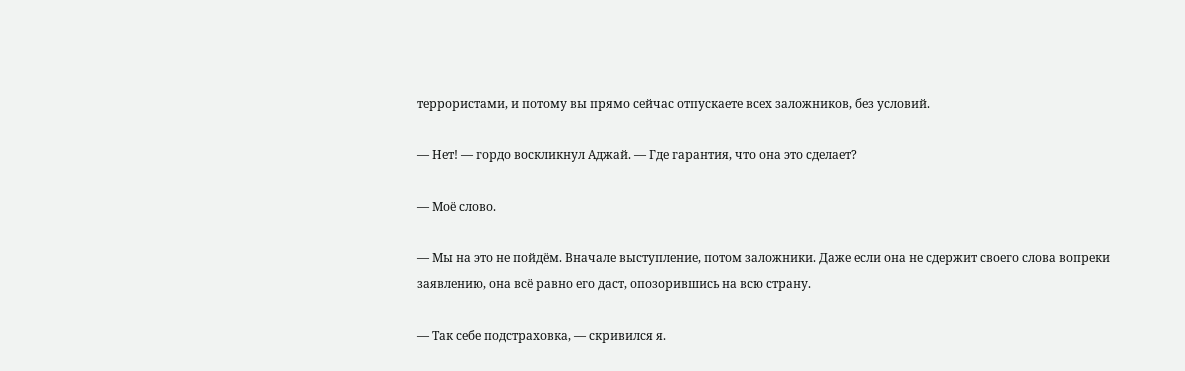террористами, и потому вы прямо сейчас отпускаете всех заложников, без условий.

— Нет! — гордо воскликнул Аджай. — Где гарантия, что она это сделает?

— Моё слово.

— Мы на это не пойдём. Вначале выступление, потом заложники. Даже если она не сдержит своего слова вопреки заявлению, она всё равно его даст, опозорившись на всю страну.

— Так себе подстраховка, — скривился я.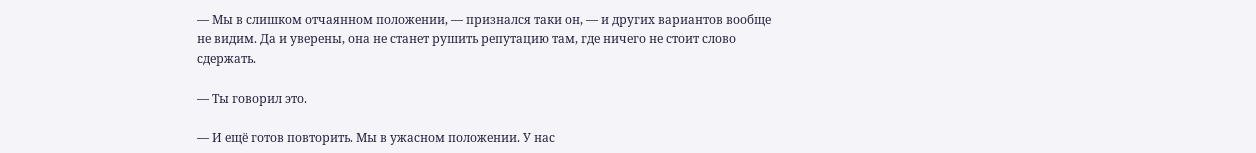— Мы в слишком отчаянном положении, — признался таки он, — и других вариантов вообще не видим. Да и уверены, она не станет рушить репутацию там, где ничего не стоит слово сдержать.

— Ты говорил это.

— И ещё готов повторить. Мы в ужасном положении. У нас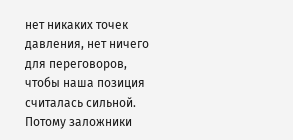нет никаких точек давления, нет ничего для переговоров, чтобы наша позиция считалась сильной. Потому заложники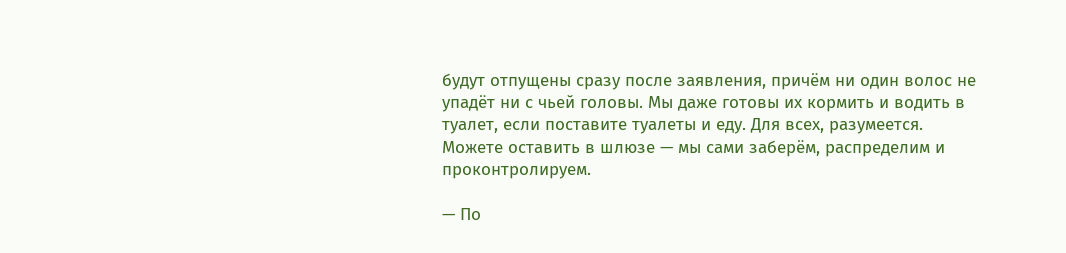будут отпущены сразу после заявления, причём ни один волос не упадёт ни с чьей головы. Мы даже готовы их кормить и водить в туалет, если поставите туалеты и еду. Для всех, разумеется. Можете оставить в шлюзе — мы сами заберём, распределим и проконтролируем.

— По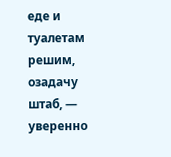еде и туалетам решим, озадачу штаб, — уверенно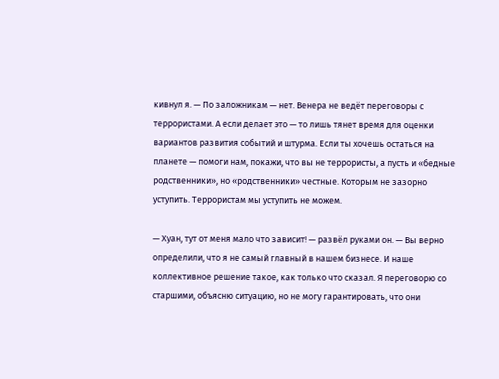кивнул я. — По заложникам — нет. Венера не ведёт переговоры с террористами. А если делает это — то лишь тянет время для оценки вариантов развития событий и штурма. Если ты хочешь остаться на планете — помоги нам, покажи, что вы не террористы, а пусть и «бедные родственники», но «родственники» честные. Которым не зазорно уступить. Террористам мы уступить не можем.

— Хуан, тут от меня мало что зависит! — развёл руками он. — Вы верно определили, что я не самый главный в нашем бизнесе. И наше коллективное решение такое, как только что сказал. Я переговорю со старшими, объясню ситуацию, но не могу гарантировать, что они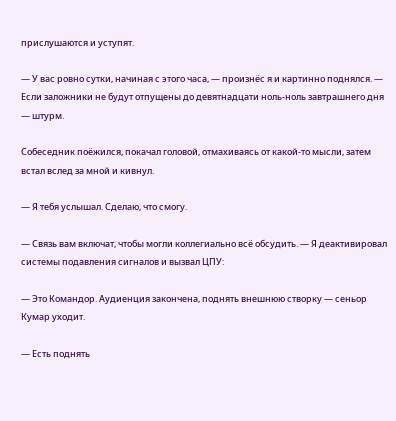прислушаются и уступят.

— У вас ровно сутки, начиная с этого часа, — произнёс я и картинно поднялся. — Если заложники не будут отпущены до девятнадцати ноль-ноль завтрашнего дня — штурм.

Собеседник поёжился, покачал головой, отмахиваясь от какой-то мысли, затем встал вслед за мной и кивнул.

— Я тебя услышал. Сделаю, что смогу.

— Связь вам включат, чтобы могли коллегиально всё обсудить. — Я деактивировал системы подавления сигналов и вызвал ЦПУ:

— Это Командор. Аудиенция закончена, поднять внешнюю створку — сеньор Кумар уходит.

— Есть поднять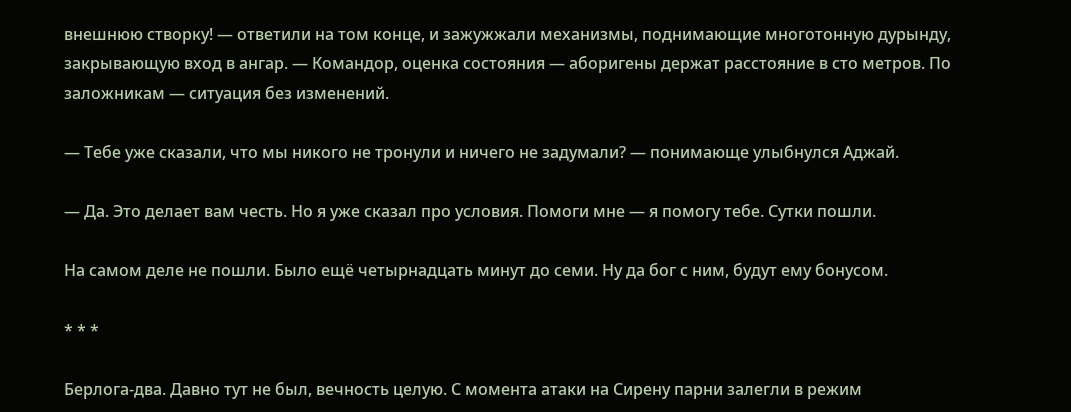внешнюю створку! — ответили на том конце, и зажужжали механизмы, поднимающие многотонную дурынду, закрывающую вход в ангар. — Командор, оценка состояния — аборигены держат расстояние в сто метров. По заложникам — ситуация без изменений.

— Тебе уже сказали, что мы никого не тронули и ничего не задумали? — понимающе улыбнулся Аджай.

— Да. Это делает вам честь. Но я уже сказал про условия. Помоги мне — я помогу тебе. Сутки пошли.

На самом деле не пошли. Было ещё четырнадцать минут до семи. Ну да бог с ним, будут ему бонусом.

* * *

Берлога-два. Давно тут не был, вечность целую. С момента атаки на Сирену парни залегли в режим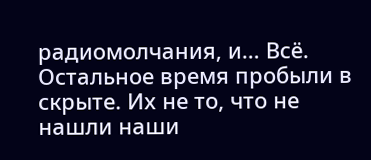радиомолчания, и… Всё. Остальное время пробыли в скрыте. Их не то, что не нашли наши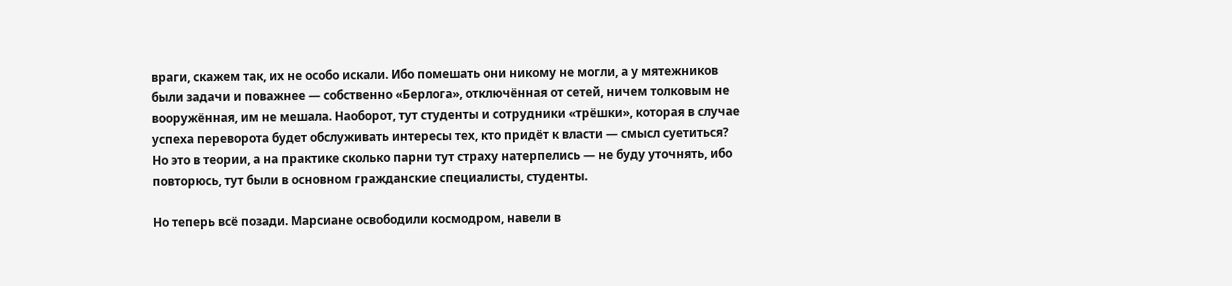враги, скажем так, их не особо искали. Ибо помешать они никому не могли, а у мятежников были задачи и поважнее — собственно «Берлога», отключённая от сетей, ничем толковым не вооружённая, им не мешала. Наоборот, тут студенты и сотрудники «трёшки», которая в случае успеха переворота будет обслуживать интересы тех, кто придёт к власти — смысл суетиться? Но это в теории, а на практике сколько парни тут страху натерпелись — не буду уточнять, ибо повторюсь, тут были в основном гражданские специалисты, студенты.

Но теперь всё позади. Марсиане освободили космодром, навели в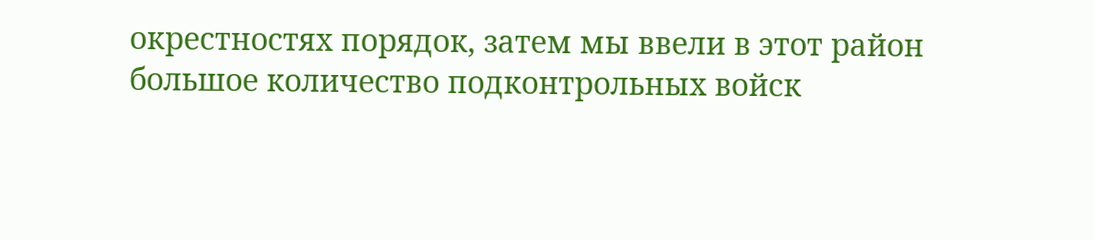окрестностях порядок, затем мы ввели в этот район большое количество подконтрольных войск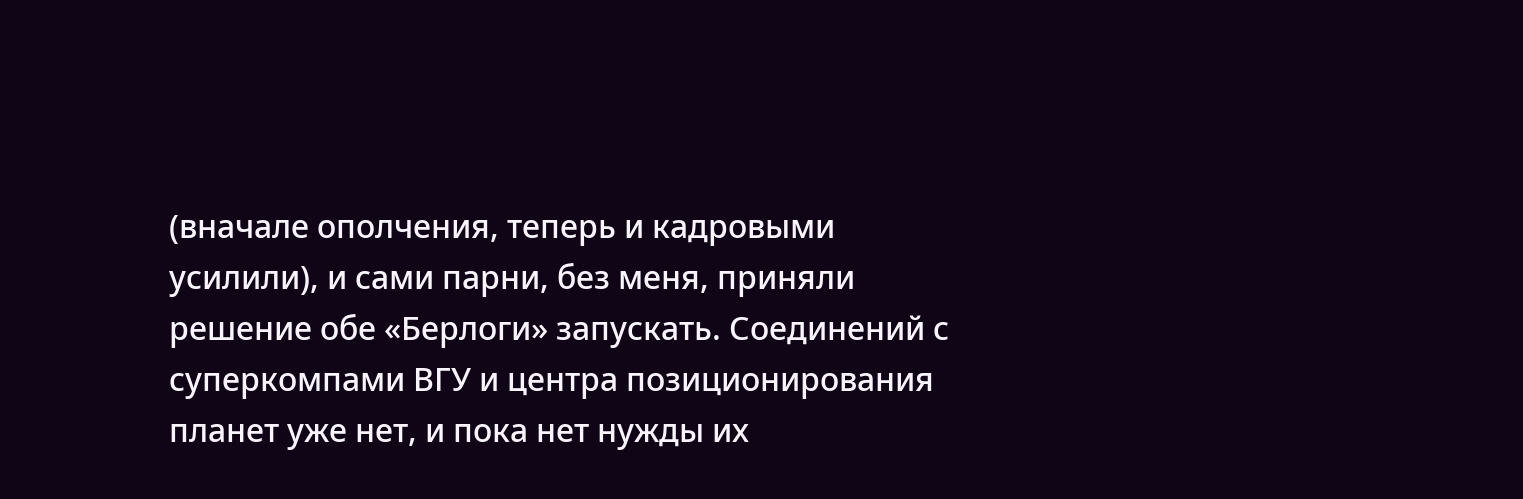(вначале ополчения, теперь и кадровыми усилили), и сами парни, без меня, приняли решение обе «Берлоги» запускать. Соединений с суперкомпами ВГУ и центра позиционирования планет уже нет, и пока нет нужды их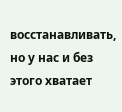восстанавливать, но у нас и без этого хватает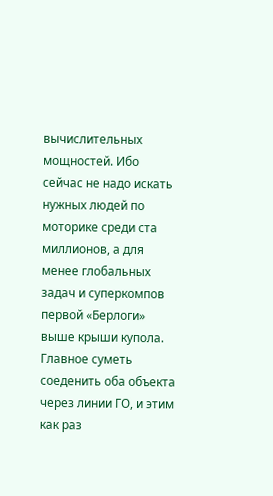вычислительных мощностей. Ибо сейчас не надо искать нужных людей по моторике среди ста миллионов, а для менее глобальных задач и суперкомпов первой «Берлоги» выше крыши купола. Главное суметь соеденить оба объекта через линии ГО, и этим как раз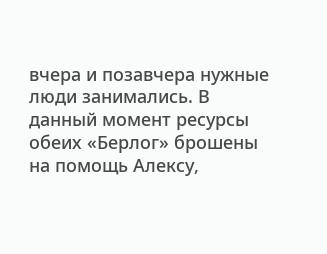вчера и позавчера нужные люди занимались. В данный момент ресурсы обеих «Берлог» брошены на помощь Алексу,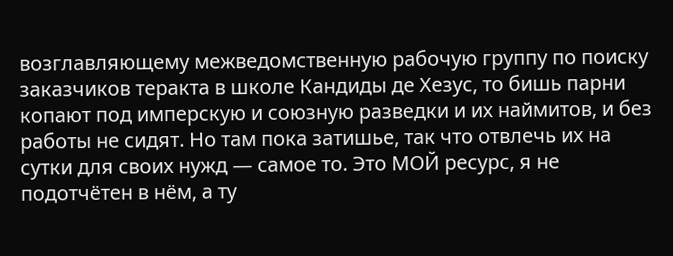возглавляющему межведомственную рабочую группу по поиску заказчиков теракта в школе Кандиды де Хезус, то бишь парни копают под имперскую и союзную разведки и их наймитов, и без работы не сидят. Но там пока затишье, так что отвлечь их на сутки для своих нужд — самое то. Это МОЙ ресурс, я не подотчётен в нём, а ту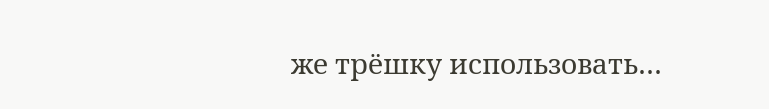же трёшку использовать…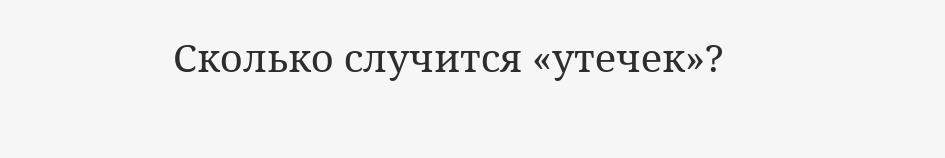Сколько случится «утечек»?